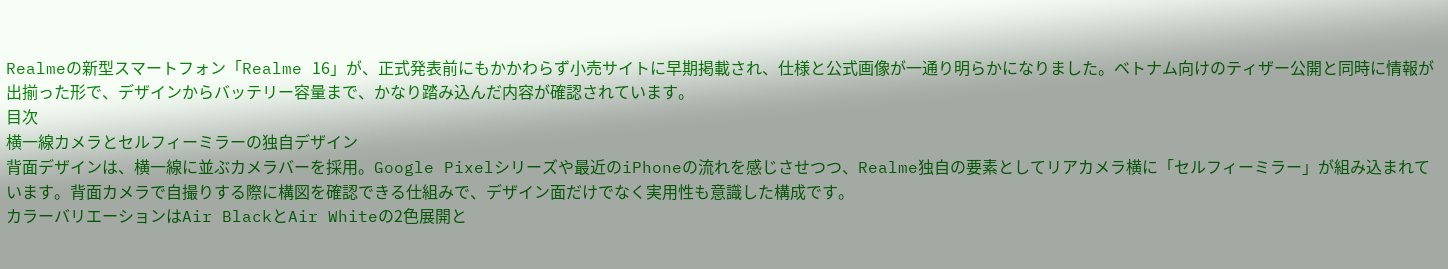Realmeの新型スマートフォン「Realme 16」が、正式発表前にもかかわらず小売サイトに早期掲載され、仕様と公式画像が一通り明らかになりました。ベトナム向けのティザー公開と同時に情報が出揃った形で、デザインからバッテリー容量まで、かなり踏み込んだ内容が確認されています。
目次
横一線カメラとセルフィーミラーの独自デザイン
背面デザインは、横一線に並ぶカメラバーを採用。Google Pixelシリーズや最近のiPhoneの流れを感じさせつつ、Realme独自の要素としてリアカメラ横に「セルフィーミラー」が組み込まれています。背面カメラで自撮りする際に構図を確認できる仕組みで、デザイン面だけでなく実用性も意識した構成です。
カラーバリエーションはAir BlackとAir Whiteの2色展開と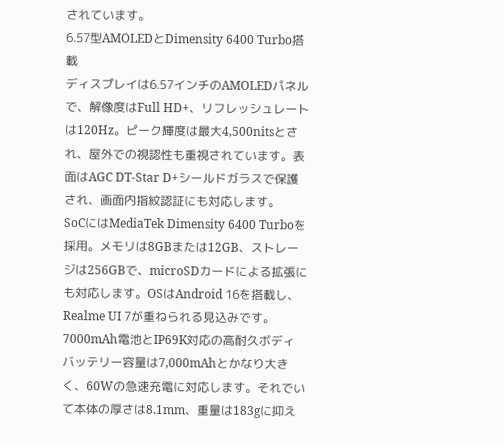されています。
6.57型AMOLEDとDimensity 6400 Turbo搭載
ディスプレイは6.57インチのAMOLEDパネルで、解像度はFull HD+、リフレッシュレートは120Hz。ピーク輝度は最大4,500nitsとされ、屋外での視認性も重視されています。表面はAGC DT-Star D+シールドガラスで保護され、画面内指紋認証にも対応します。
SoCにはMediaTek Dimensity 6400 Turboを採用。メモリは8GBまたは12GB、ストレージは256GBで、microSDカードによる拡張にも対応します。OSはAndroid 16を搭載し、Realme UI 7が重ねられる見込みです。
7000mAh電池とIP69K対応の高耐久ボディ
バッテリー容量は7,000mAhとかなり大きく、60Wの急速充電に対応します。それでいて本体の厚さは8.1mm、重量は183gに抑え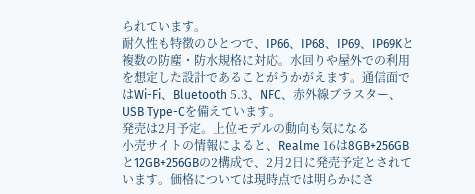られています。
耐久性も特徴のひとつで、IP66、IP68、IP69、IP69Kと複数の防塵・防水規格に対応。水回りや屋外での利用を想定した設計であることがうかがえます。通信面ではWi-Fi、Bluetooth 5.3、NFC、赤外線ブラスター、USB Type-Cを備えています。
発売は2月予定。上位モデルの動向も気になる
小売サイトの情報によると、Realme 16は8GB+256GBと12GB+256GBの2構成で、2月2日に発売予定とされています。価格については現時点では明らかにさ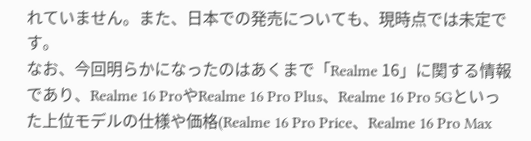れていません。また、日本での発売についても、現時点では未定です。
なお、今回明らかになったのはあくまで「Realme 16」に関する情報であり、Realme 16 ProやRealme 16 Pro Plus、Realme 16 Pro 5Gといった上位モデルの仕様や価格(Realme 16 Pro Price、Realme 16 Pro Max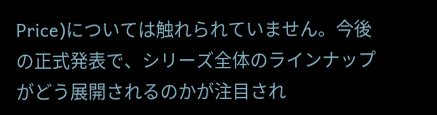Price)については触れられていません。今後の正式発表で、シリーズ全体のラインナップがどう展開されるのかが注目され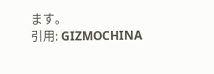ます。
引用: GIZMOCHINA